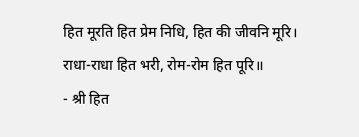हित मूरति हित प्रेम निधि, हित की जीवनि मूरि।
राधा-राधा हित भरी, रोम-रोम हित पूरि॥
- श्री हित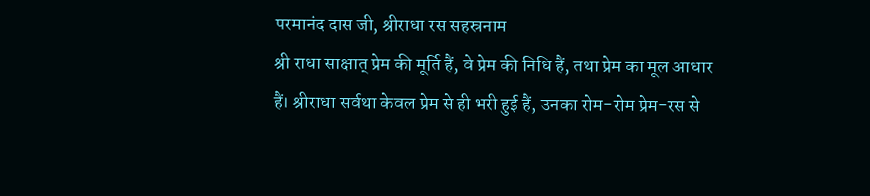परमानंद दास जी, श्रीराधा रस सहस्रनाम
श्री राधा साक्षात् प्रेम की मूर्ति हैं, वे प्रेम की निधि हैं, तथा प्रेम का मूल आधार हैं। श्रीराधा सर्वथा केवल प्रेम से ही भरी हुई हैं, उनका रोम-रोम प्रेम-रस से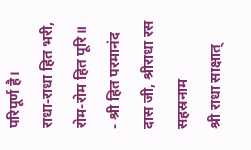परिपूर्ण है।
राधा-राधा हित भरी, रोम-रोम हित पूरि॥
- श्री हित परमानंद दास जी, श्रीराधा रस सहस्रनाम
श्री राधा साक्षात्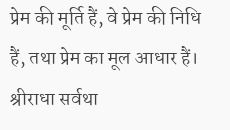प्रेम की मूर्ति हैं, वे प्रेम की निधि हैं, तथा प्रेम का मूल आधार हैं। श्रीराधा सर्वथा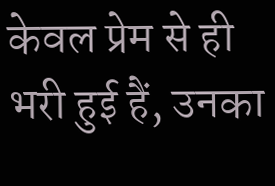केवल प्रेम से ही भरी हुई हैं, उनका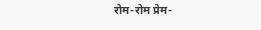रोम-रोम प्रेम-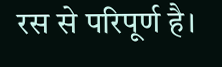रस से परिपूर्ण है।